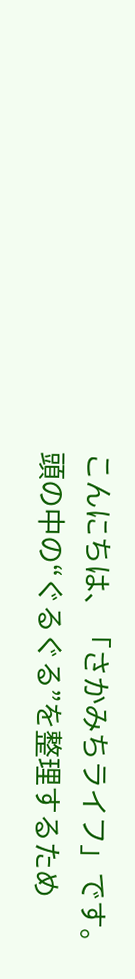こんにちは、「さかみちライフ」です。
頭の中の“ぐるぐる”を整理するため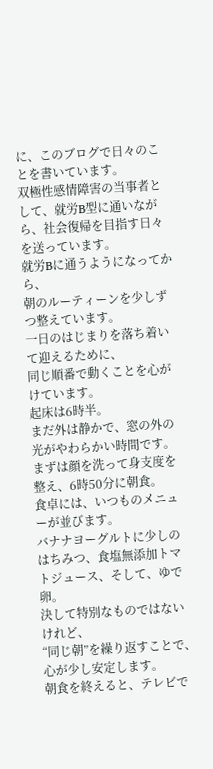に、このブログで日々のことを書いています。
双極性感情障害の当事者として、就労B型に通いながら、社会復帰を目指す日々を送っています。
就労Bに通うようになってから、
朝のルーティーンを少しずつ整えています。
一日のはじまりを落ち着いて迎えるために、
同じ順番で動くことを心がけています。
起床は6時半。
まだ外は静かで、窓の外の光がやわらかい時間です。
まずは顔を洗って身支度を整え、6時50分に朝食。
食卓には、いつものメニューが並びます。
バナナヨーグルトに少しのはちみつ、食塩無添加トマトジュース、そして、ゆで卵。
決して特別なものではないけれど、
“同じ朝”を繰り返すことで、心が少し安定します。
朝食を終えると、テレビで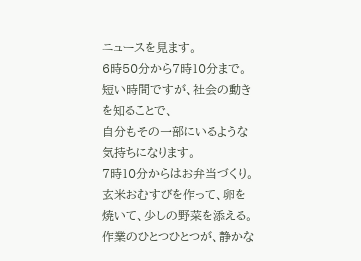ニュースを見ます。
6時50分から7時10分まで。
短い時間ですが、社会の動きを知ることで、
自分もその一部にいるような気持ちになります。
7時10分からはお弁当づくり。
玄米おむすびを作って、卵を焼いて、少しの野菜を添える。
作業のひとつひとつが、静かな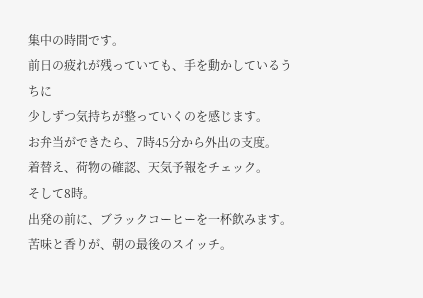集中の時間です。
前日の疲れが残っていても、手を動かしているうちに
少しずつ気持ちが整っていくのを感じます。
お弁当ができたら、7時45分から外出の支度。
着替え、荷物の確認、天気予報をチェック。
そして8時。
出発の前に、ブラックコーヒーを一杯飲みます。
苦味と香りが、朝の最後のスイッチ。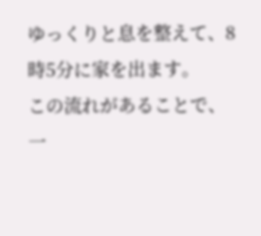ゆっくりと息を整えて、8時5分に家を出ます。
この流れがあることで、
一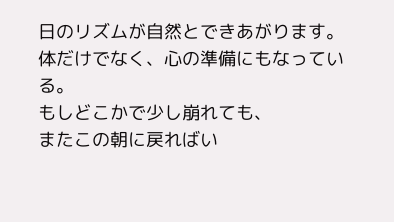日のリズムが自然とできあがります。
体だけでなく、心の準備にもなっている。
もしどこかで少し崩れても、
またこの朝に戻ればい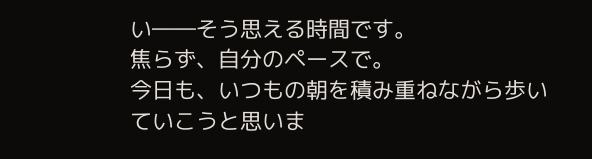い――そう思える時間です。
焦らず、自分のペースで。
今日も、いつもの朝を積み重ねながら歩いていこうと思いま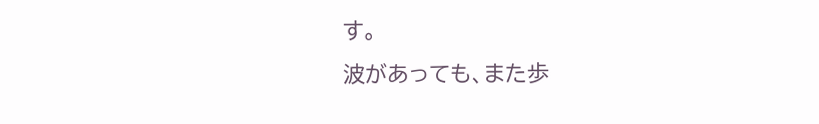す。
波があっても、また歩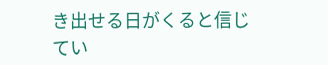き出せる日がくると信じてい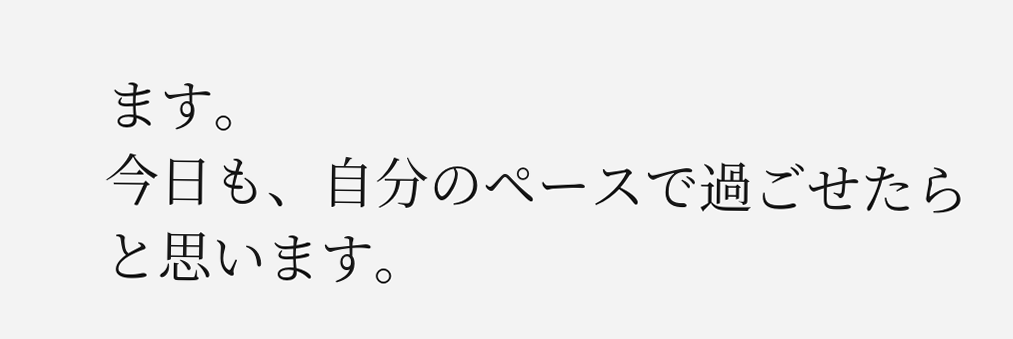ます。
今日も、自分のペースで過ごせたらと思います。